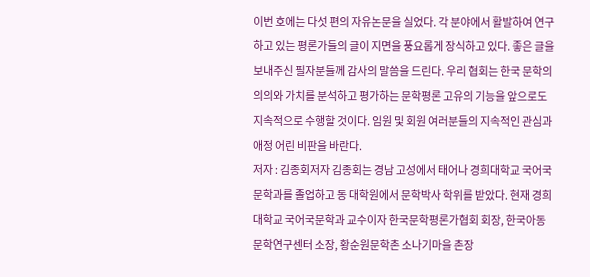이번 호에는 다섯 편의 자유논문을 실었다. 각 분야에서 활발하여 연구하고 있는 평론가들의 글이 지면을 풍요롭게 장식하고 있다. 좋은 글을 보내주신 필자분들께 감사의 말씀을 드린다. 우리 협회는 한국 문학의 의의와 가치를 분석하고 평가하는 문학평론 고유의 기능을 앞으로도 지속적으로 수행할 것이다. 임원 및 회원 여러분들의 지속적인 관심과 애정 어린 비판을 바란다.
저자 : 김종회저자 김종회는 경남 고성에서 태어나 경희대학교 국어국문학과를 졸업하고 동 대학원에서 문학박사 학위를 받았다. 현재 경희대학교 국어국문학과 교수이자 한국문학평론가협회 회장, 한국아동문학연구센터 소장, 황순원문학촌 소나기마을 촌장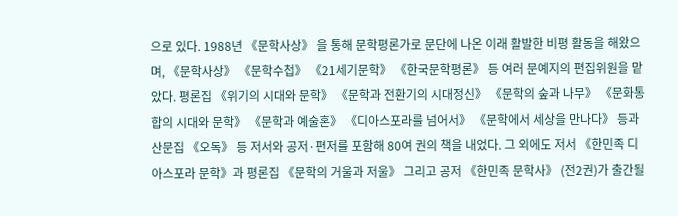으로 있다. 1988년 《문학사상》 을 통해 문학평론가로 문단에 나온 이래 활발한 비평 활동을 해왔으며, 《문학사상》 《문학수첩》 《21세기문학》 《한국문학평론》 등 여러 문예지의 편집위원을 맡았다. 평론집 《위기의 시대와 문학》 《문학과 전환기의 시대정신》 《문학의 숲과 나무》 《문화통합의 시대와 문학》 《문학과 예술혼》 《디아스포라를 넘어서》 《문학에서 세상을 만나다》 등과 산문집 《오독》 등 저서와 공저·편저를 포함해 80여 권의 책을 내었다. 그 외에도 저서 《한민족 디아스포라 문학》과 평론집 《문학의 거울과 저울》 그리고 공저 《한민족 문학사》 (전2권)가 출간될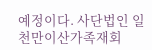예정이다. 사단법인 일천만이산가족재회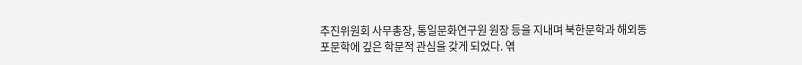추진위원회 사무총장, 통일문화연구원 원장 등을 지내며 북한문학과 해외동포문학에 깊은 학문적 관심을 갖게 되었다. 엮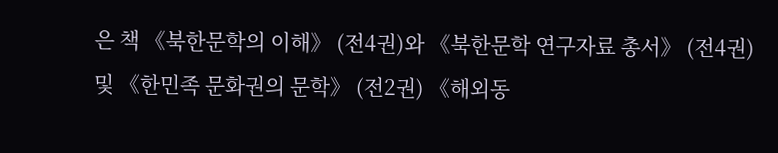은 책 《북한문학의 이해》 (전4권)와 《북한문학 연구자료 총서》 (전4권) 및 《한민족 문화권의 문학》 (전2권) 《해외동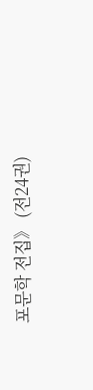포문학 전집》 (전24권)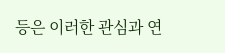등은 이러한 관심과 연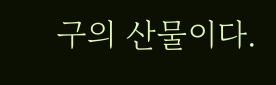구의 산물이다.